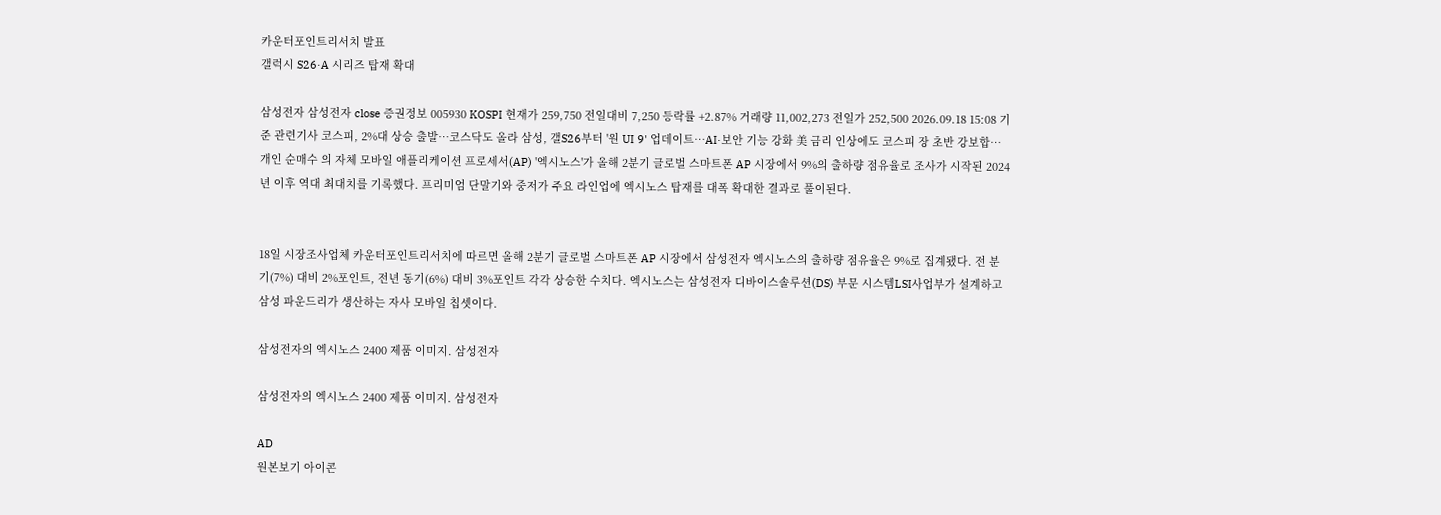카운터포인트리서치 발표
갤럭시 S26·A 시리즈 탑재 확대

삼성전자 삼성전자 close 증권정보 005930 KOSPI 현재가 259,750 전일대비 7,250 등락률 +2.87% 거래량 11,002,273 전일가 252,500 2026.09.18 15:08 기준 관련기사 코스피, 2%대 상승 출발…코스닥도 올라 삼성, 갤S26부터 '원 UI 9' 업데이트…AI·보안 기능 강화 美 금리 인상에도 코스피 장 초반 강보합…개인 순매수 의 자체 모바일 애플리케이션 프로세서(AP) '엑시노스'가 올해 2분기 글로벌 스마트폰 AP 시장에서 9%의 출하량 점유율로 조사가 시작된 2024년 이후 역대 최대치를 기록했다. 프리미엄 단말기와 중저가 주요 라인업에 엑시노스 탑재를 대폭 확대한 결과로 풀이된다.


18일 시장조사업체 카운터포인트리서치에 따르면 올해 2분기 글로벌 스마트폰 AP 시장에서 삼성전자 엑시노스의 출하량 점유율은 9%로 집계됐다. 전 분기(7%) 대비 2%포인트, 전년 동기(6%) 대비 3%포인트 각각 상승한 수치다. 엑시노스는 삼성전자 디바이스솔루션(DS) 부문 시스템LSI사업부가 설계하고 삼성 파운드리가 생산하는 자사 모바일 칩셋이다.

삼성전자의 엑시노스 2400 제품 이미지. 삼성전자

삼성전자의 엑시노스 2400 제품 이미지. 삼성전자

AD
원본보기 아이콘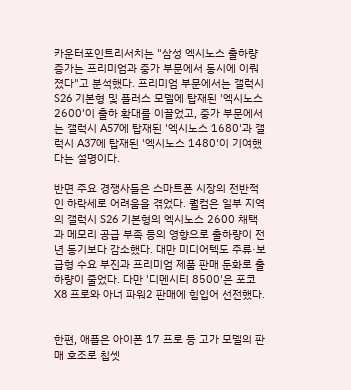카운터포인트리서치는 "삼성 엑시노스 출하량 증가는 프리미엄과 중가 부문에서 동시에 이뤄졌다"고 분석했다. 프리미엄 부문에서는 갤럭시 S26 기본형 및 플러스 모델에 탑재된 '엑시노스 2600'이 출하 확대를 이끌었고, 중가 부문에서는 갤럭시 A57에 탑재된 '엑시노스 1680'과 갤럭시 A37에 탑재된 '엑시노스 1480'이 기여했다는 설명이다.

반면 주요 경쟁사들은 스마트폰 시장의 전반적인 하락세로 어려움을 겪었다. 퀄컴은 일부 지역의 갤럭시 S26 기본형의 엑시노스 2600 채택과 메모리 공급 부족 등의 영향으로 출하량이 전년 동기보다 감소했다. 대만 미디어텍도 주류·보급형 수요 부진과 프리미엄 제품 판매 둔화로 출하량이 줄었다. 다만 '디멘시티 8500'은 포코 X8 프로와 아너 파워2 판매에 힘입어 선전했다.


한편, 애플은 아이폰 17 프로 등 고가 모델의 판매 호조로 칩셋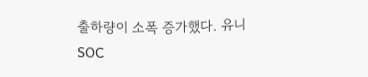출하량이 소폭 증가했다. 유니SOC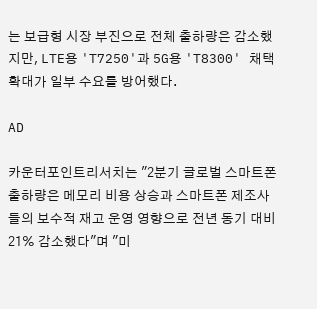는 보급형 시장 부진으로 전체 출하량은 감소했지만, LTE용 'T7250'과 5G용 'T8300' 채택 확대가 일부 수요를 방어했다.

AD

카운터포인트리서치는 "2분기 글로벌 스마트폰 출하량은 메모리 비용 상승과 스마트폰 제조사들의 보수적 재고 운영 영향으로 전년 동기 대비 21% 감소했다"며 "미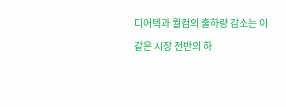디어텍과 퀄컴의 출하량 감소는 이 같은 시장 전반의 하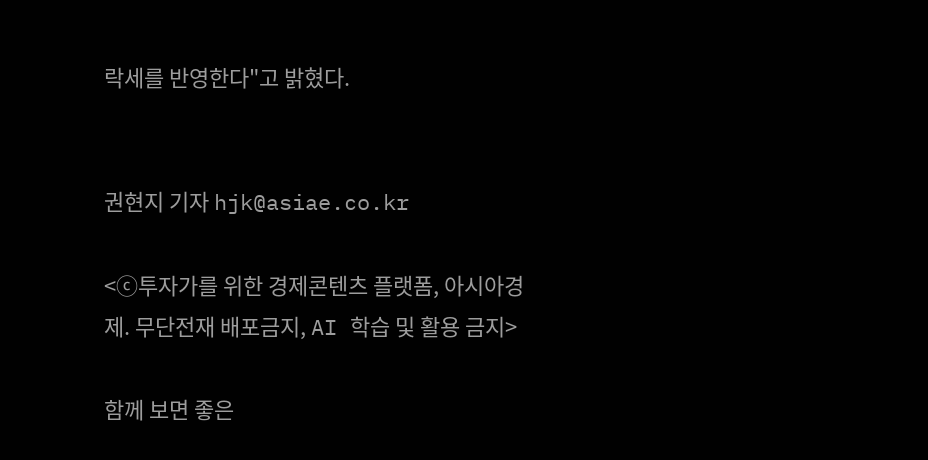락세를 반영한다"고 밝혔다.


권현지 기자 hjk@asiae.co.kr

<ⓒ투자가를 위한 경제콘텐츠 플랫폼, 아시아경제. 무단전재 배포금지, AI 학습 및 활용 금지>

함께 보면 좋은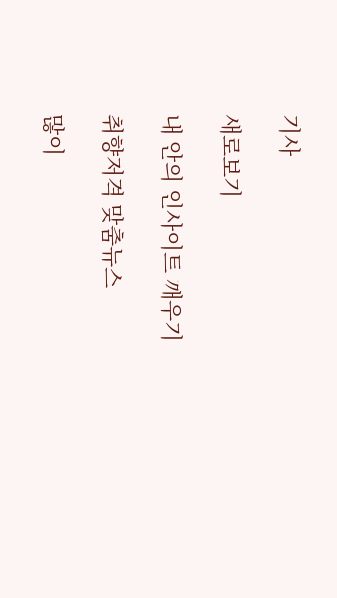기사

새로보기

내 안의 인사이트 깨우기

취향저격 맞춤뉴스

많이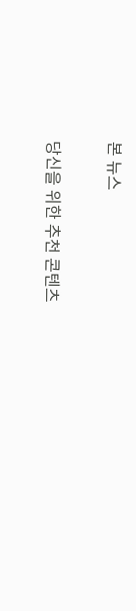본 뉴스

당신을 위한 추천 콘텐츠